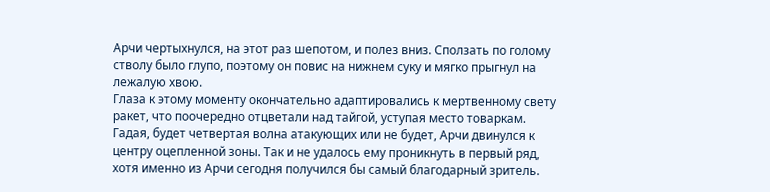Арчи чертыхнулся, на этот раз шепотом, и полез вниз. Сползать по голому стволу было глупо, поэтому он повис на нижнем суку и мягко прыгнул на лежалую хвою.
Глаза к этому моменту окончательно адаптировались к мертвенному свету ракет, что поочередно отцветали над тайгой, уступая место товаркам.
Гадая, будет четвертая волна атакующих или не будет, Арчи двинулся к центру оцепленной зоны. Так и не удалось ему проникнуть в первый ряд, хотя именно из Арчи сегодня получился бы самый благодарный зритель.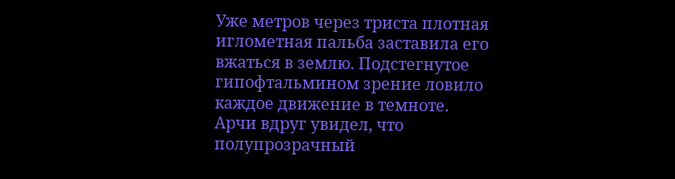Уже метров через триста плотная иглометная пальба заставила его вжаться в землю. Подстегнутое гипофтальмином зрение ловило каждое движение в темноте.
Арчи вдруг увидел, что полупрозрачный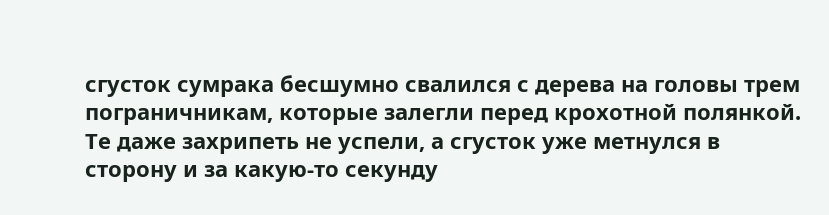сгусток сумрака бесшумно свалился с дерева на головы трем пограничникам, которые залегли перед крохотной полянкой. Те даже захрипеть не успели, а сгусток уже метнулся в сторону и за какую-то секунду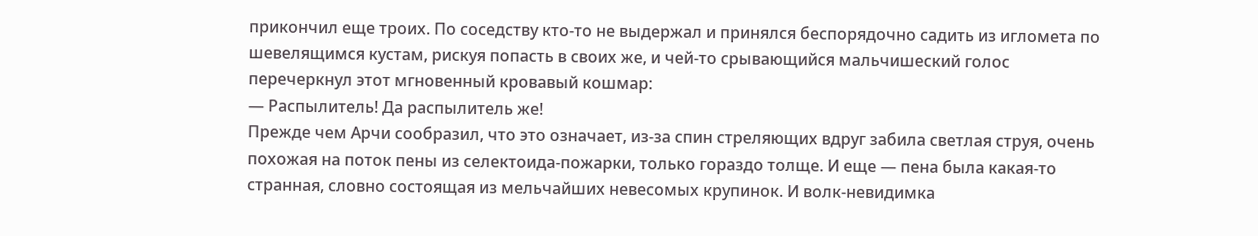прикончил еще троих. По соседству кто-то не выдержал и принялся беспорядочно садить из игломета по шевелящимся кустам, рискуя попасть в своих же, и чей-то срывающийся мальчишеский голос перечеркнул этот мгновенный кровавый кошмар:
— Распылитель! Да распылитель же!
Прежде чем Арчи сообразил, что это означает, из-за спин стреляющих вдруг забила светлая струя, очень похожая на поток пены из селектоида-пожарки, только гораздо толще. И еще — пена была какая-то странная, словно состоящая из мельчайших невесомых крупинок. И волк-невидимка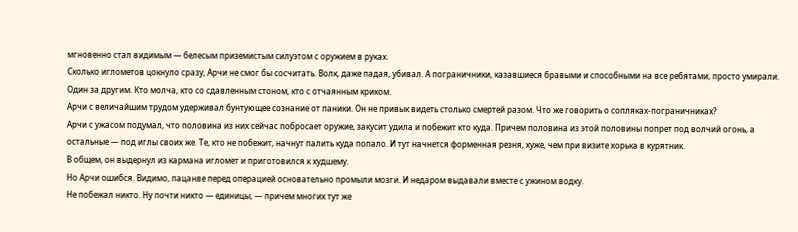мгновенно стал видимым — белесым приземистым силуэтом с оружием в руках.
Сколько иглометов цокнуло сразу, Арчи не смог бы сосчитать. Волк, даже падая, убивал. А пограничники, казавшиеся бравыми и способными на все ребятами, просто умирали. Один за другим. Кто молча, кто со сдавленным стоном, кто с отчаянным криком.
Арчи с величайшим трудом удерживал бунтующее сознание от паники. Он не привык видеть столько смертей разом. Что же говорить о сопляках-пограничниках?
Арчи с ужасом подумал, что половина из них сейчас побросает оружие, закусит удила и побежит кто куда. Причем половина из этой половины попрет под волчий огонь, а остальные — под иглы своих же. Те, кто не побежит, начнут палить куда попало. И тут начнется форменная резня, хуже, чем при визите хорька в курятник.
В общем, он выдернул из кармана игломет и приготовился к худшему.
Но Арчи ошибся. Видимо, пацанве перед операцией основательно промыли мозги. И недаром выдавали вместе с ужином водку.
Не побежал никто. Ну почти никто — единицы, — причем многих тут же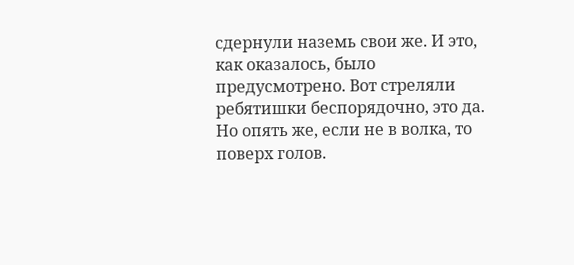сдернули наземь свои же. И это, как оказалось, было предусмотрено. Вот стреляли ребятишки беспорядочно, это да. Но опять же, если не в волка, то поверх голов.